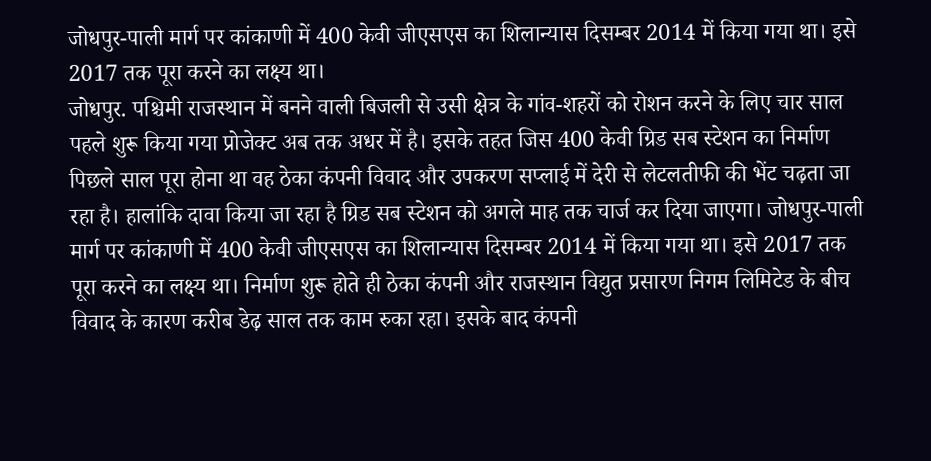जोधपुर-पाली मार्ग पर कांकाणी में 400 केवी जीएसएस का शिलान्यास दिसम्बर 2014 में किया गया था। इसे 2017 तक पूरा करने का लक्ष्य था।
जोधपुर. पश्चिमी राजस्थान में बनने वाली बिजली से उसी क्षेत्र के गांव-शहरों को रोशन करने के लिए चार साल पहले शुरू किया गया प्रोजेक्ट अब तक अधर में है। इसके तहत जिस 400 केवी ग्रिड सब स्टेशन का निर्माण पिछले साल पूरा होना था वह ठेका कंपनी विवाद और उपकरण सप्लाई में देरी से लेटलतीफी की भेंट चढ़ता जा रहा है। हालांकि दावा किया जा रहा है ग्रिड सब स्टेशन को अगले माह तक चार्ज कर दिया जाएगा। जोधपुर-पाली मार्ग पर कांकाणी में 400 केवी जीएसएस का शिलान्यास दिसम्बर 2014 में किया गया था। इसे 2017 तक पूरा करने का लक्ष्य था। निर्माण शुरू होते ही ठेका कंपनी और राजस्थान विद्युत प्रसारण निगम लिमिटेड के बीच विवाद के कारण करीब डेढ़ साल तक काम रुका रहा। इसके बाद कंपनी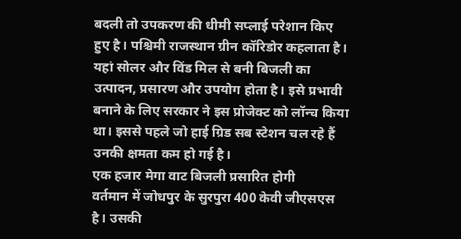बदली तो उपकरण की धीमी सप्लाई परेशान किए हुए है। पश्चिमी राजस्थान ग्रीन कॉरिडोर कहलाता है। यहां सोलर और विंड मिल से बनी बिजली का उत्पादन, प्रसारण और उपयोग होता है। इसे प्रभावी बनाने के लिए सरकार ने इस प्रोजेक्ट को लॉन्च किया था। इससे पहले जो हाई ग्रिड सब स्टेशन चल रहे हैं उनकी क्षमता कम हो गई है।
एक हजार मेगा वाट बिजली प्रसारित होगी
वर्तमान में जोधपुर के सुरपुरा 400 केवी जीएसएस है। उसकी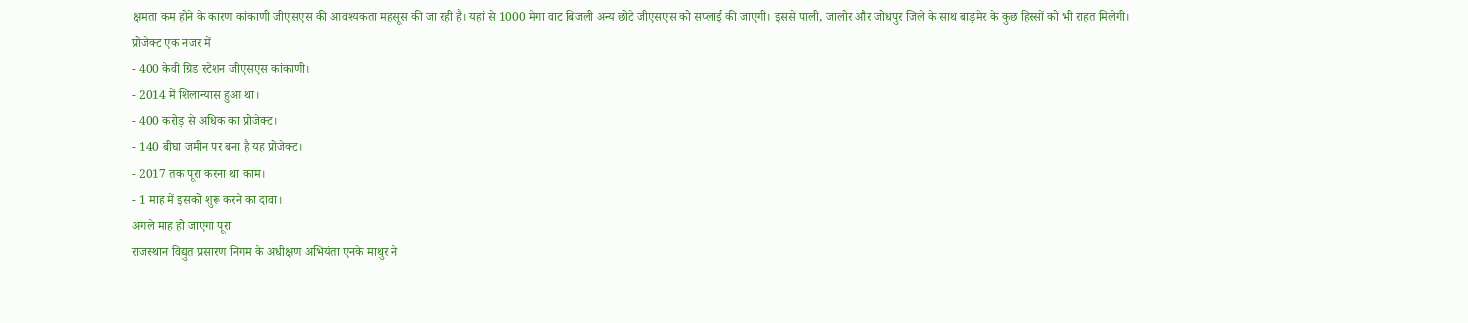क्षमता कम होने के कारण कांकाणी जीएसएस की आवश्यकता महसूस की जा रही है। यहां से 1000 मेगा वाट बिजली अन्य छोटे जीएसएस को सप्लाई की जाएगी। इससे पाली, जालोर और जोधपुर जिले के साथ बाड़मेर के कुछ हिस्सों को भी राहत मिलेगी।
प्रोजेक्ट एक नजर में
- 400 केवी ग्रिड स्टेशन जीएसएस कांकाणी।
- 2014 में शिलान्यास हुआ था।
- 400 करोड़ से अधिक का प्रोजेक्ट।
- 140 बीघा जमीन पर बना है यह प्रोजेक्ट।
- 2017 तक पूरा करना था काम।
- 1 माह में इसको शुरू करने का दावा।
अगले माह हो जाएगा पूरा
राजस्थान विद्युत प्रसारण निगम के अधीक्षण अभियंता एनके माथुर ने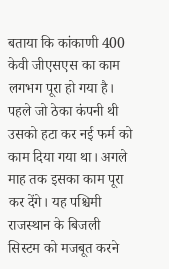बताया कि कांकाणी 400 केवी जीएसएस का काम लगभग पूरा हो गया है। पहले जो ठेका कंपनी थी उसको हटा कर नई फर्म को काम दिया गया था। अगले माह तक इसका काम पूरा कर देंगे। यह पश्चिमी राजस्थान के बिजली सिस्टम को मजबूत करने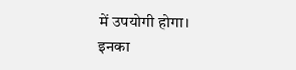में उपयोगी होगा।
इनका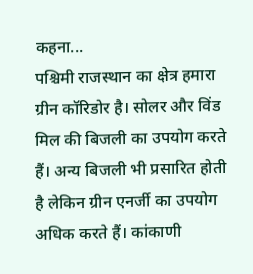कहना...
पश्चिमी राजस्थान का क्षेत्र हमारा ग्रीन कॉरिडोर है। सोलर और विंड मिल की बिजली का उपयोग करते हैं। अन्य बिजली भी प्रसारित होती है लेकिन ग्रीन एनर्जी का उपयोग अधिक करते हैं। कांकाणी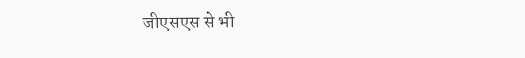जीएसएस से भी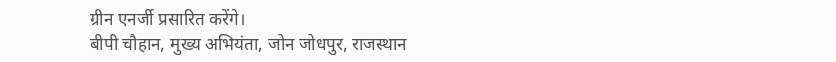ग्रीन एनर्जी प्रसारित करेंगे।
बीपी चौहान, मुख्य अभियंता, जोन जोधपुर, राजस्थान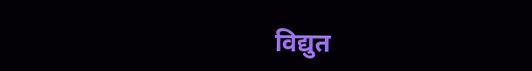विद्युत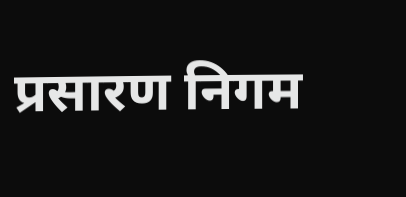प्रसारण निगम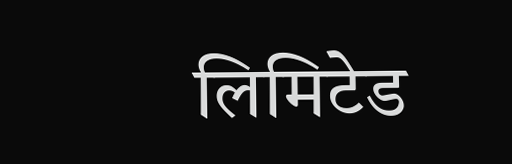लिमिटेड